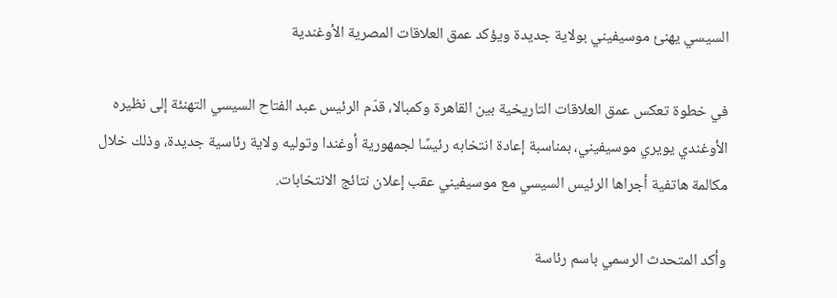السيسي يهنئ موسيفيني بولاية جديدة ويؤكد عمق العلاقات المصرية الأوغندية

في خطوة تعكس عمق العلاقات التاريخية بين القاهرة وكمبالا، قدّم الرئيس عبد الفتاح السيسي التهنئة إلى نظيره الأوغندي يويري موسيفيني، بمناسبة إعادة انتخابه رئيسًا لجمهورية أوغندا وتوليه ولاية رئاسية جديدة، وذلك خلال مكالمة هاتفية أجراها الرئيس السيسي مع موسيفيني عقب إعلان نتائج الانتخابات.

وأكد المتحدث الرسمي باسم رئاسة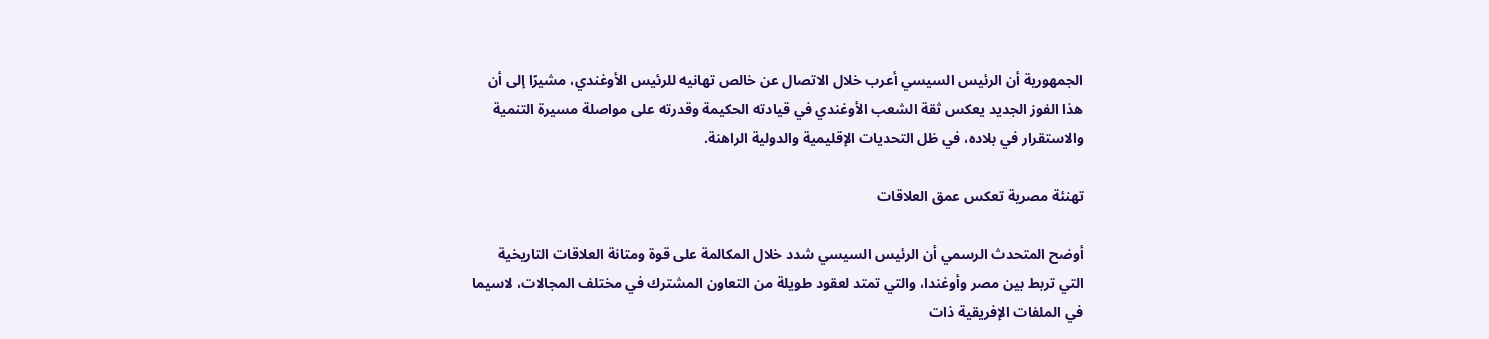الجمهورية أن الرئيس السيسي أعرب خلال الاتصال عن خالص تهانيه للرئيس الأوغندي، مشيرًا إلى أن هذا الفوز الجديد يعكس ثقة الشعب الأوغندي في قيادته الحكيمة وقدرته على مواصلة مسيرة التنمية والاستقرار في بلاده، في ظل التحديات الإقليمية والدولية الراهنة.

تهنئة مصرية تعكس عمق العلاقات

أوضح المتحدث الرسمي أن الرئيس السيسي شدد خلال المكالمة على قوة ومتانة العلاقات التاريخية التي تربط بين مصر وأوغندا، والتي تمتد لعقود طويلة من التعاون المشترك في مختلف المجالات، لاسيما في الملفات الإفريقية ذات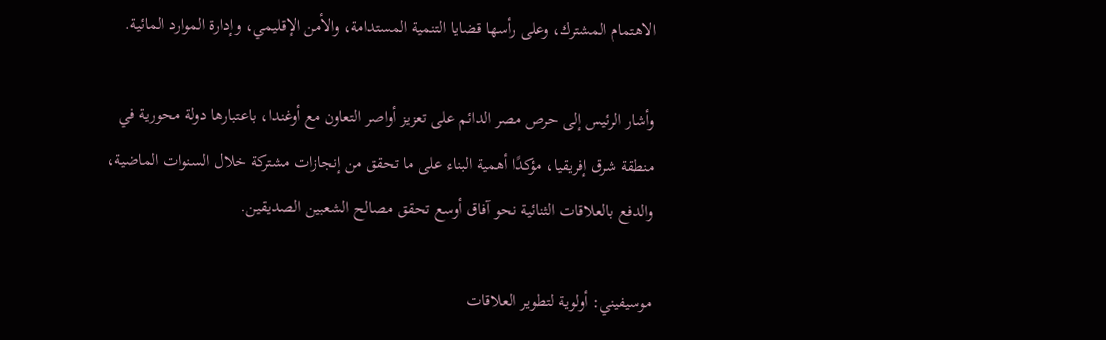الاهتمام المشترك، وعلى رأسها قضايا التنمية المستدامة، والأمن الإقليمي، وإدارة الموارد المائية.

وأشار الرئيس إلى حرص مصر الدائم على تعزيز أواصر التعاون مع أوغندا، باعتبارها دولة محورية في منطقة شرق إفريقيا، مؤكدًا أهمية البناء على ما تحقق من إنجازات مشتركة خلال السنوات الماضية، والدفع بالعلاقات الثنائية نحو آفاق أوسع تحقق مصالح الشعبين الصديقين.

موسيفيني: أولوية لتطوير العلاقات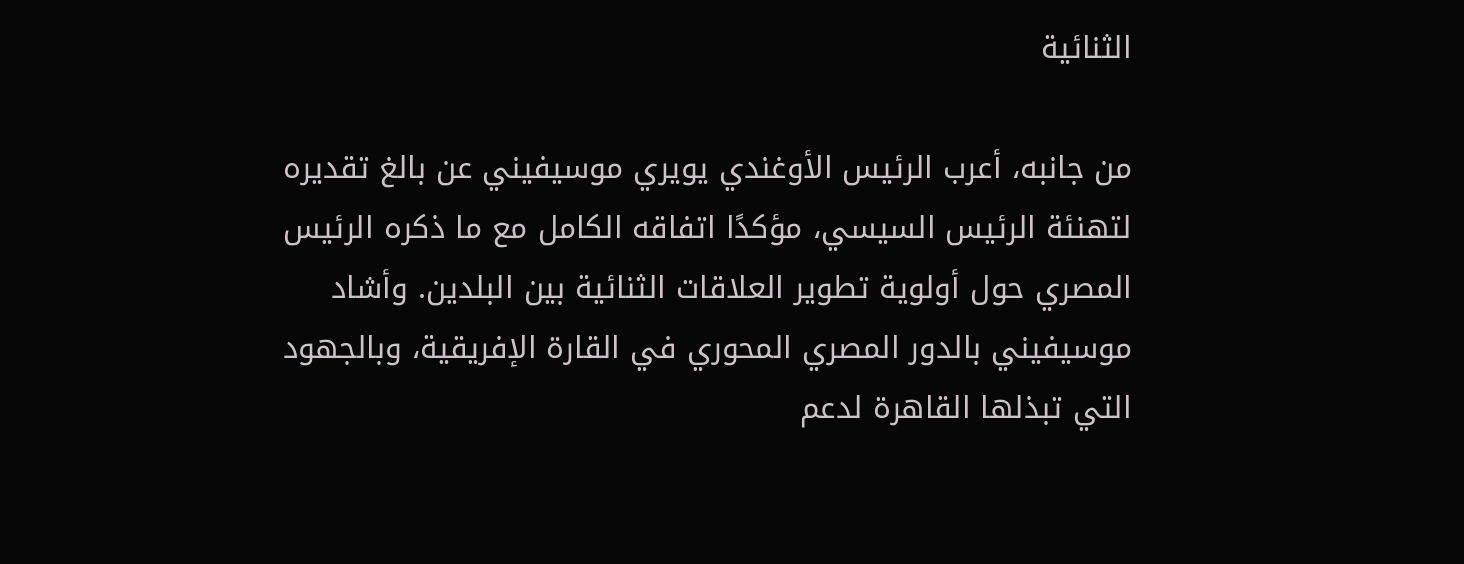الثنائية

من جانبه، أعرب الرئيس الأوغندي يويري موسيفيني عن بالغ تقديره لتهنئة الرئيس السيسي، مؤكدًا اتفاقه الكامل مع ما ذكره الرئيس المصري حول أولوية تطوير العلاقات الثنائية بين البلدين. وأشاد موسيفيني بالدور المصري المحوري في القارة الإفريقية، وبالجهود التي تبذلها القاهرة لدعم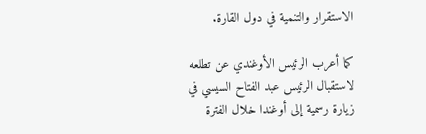الاستقرار والتنمية في دول القارة.

كما أعرب الرئيس الأوغندي عن تطلعه لاستقبال الرئيس عبد الفتاح السيسي في زيارة رسمية إلى أوغندا خلال الفترة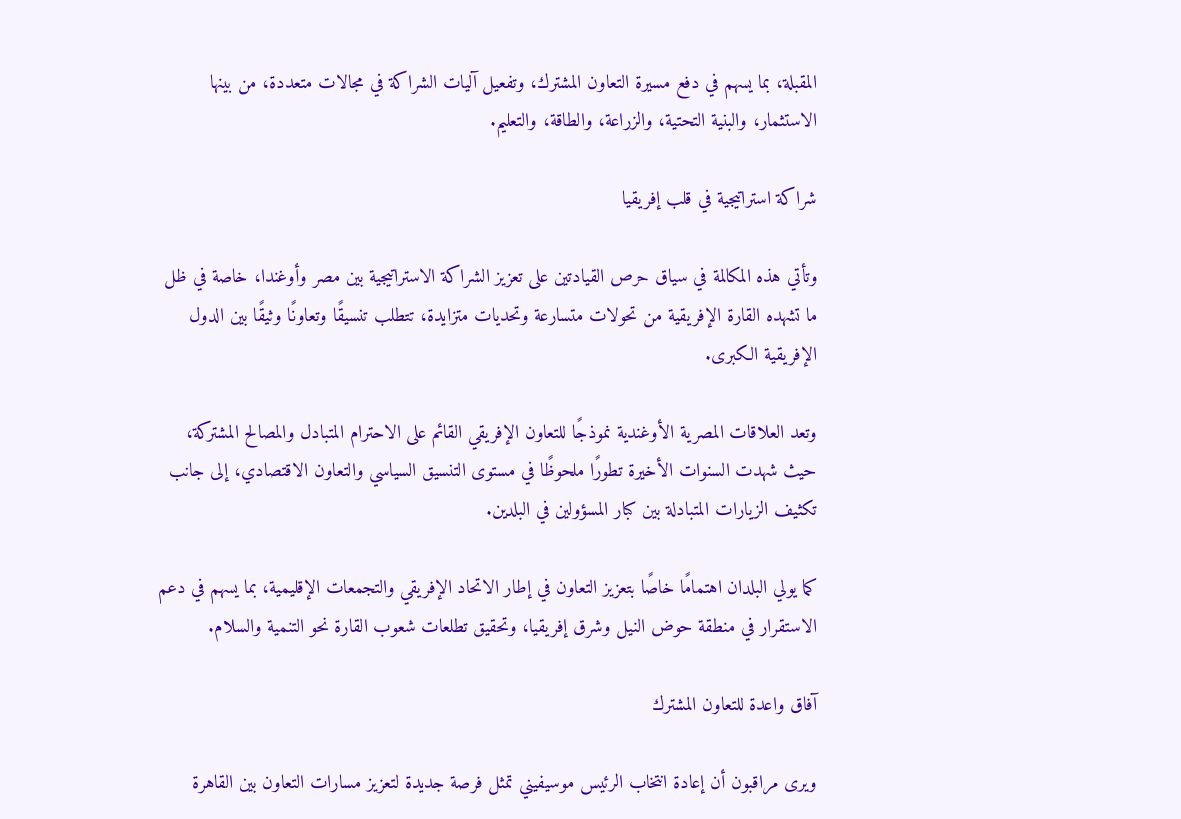المقبلة، بما يسهم في دفع مسيرة التعاون المشترك، وتفعيل آليات الشراكة في مجالات متعددة، من بينها الاستثمار، والبنية التحتية، والزراعة، والطاقة، والتعليم.

شراكة استراتيجية في قلب إفريقيا

وتأتي هذه المكالمة في سياق حرص القيادتين على تعزيز الشراكة الاستراتيجية بين مصر وأوغندا، خاصة في ظل ما تشهده القارة الإفريقية من تحولات متسارعة وتحديات متزايدة، تتطلب تنسيقًا وتعاونًا وثيقًا بين الدول الإفريقية الكبرى.

وتعد العلاقات المصرية الأوغندية نموذجًا للتعاون الإفريقي القائم على الاحترام المتبادل والمصالح المشتركة، حيث شهدت السنوات الأخيرة تطورًا ملحوظًا في مستوى التنسيق السياسي والتعاون الاقتصادي، إلى جانب تكثيف الزيارات المتبادلة بين كبار المسؤولين في البلدين.

كما يولي البلدان اهتمامًا خاصًا بتعزيز التعاون في إطار الاتحاد الإفريقي والتجمعات الإقليمية، بما يسهم في دعم الاستقرار في منطقة حوض النيل وشرق إفريقيا، وتحقيق تطلعات شعوب القارة نحو التنمية والسلام.

آفاق واعدة للتعاون المشترك

ويرى مراقبون أن إعادة انتخاب الرئيس موسيفيني تمثل فرصة جديدة لتعزيز مسارات التعاون بين القاهرة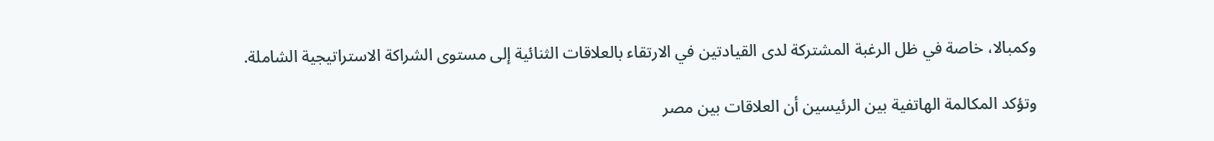وكمبالا، خاصة في ظل الرغبة المشتركة لدى القيادتين في الارتقاء بالعلاقات الثنائية إلى مستوى الشراكة الاستراتيجية الشاملة.

وتؤكد المكالمة الهاتفية بين الرئيسين أن العلاقات بين مصر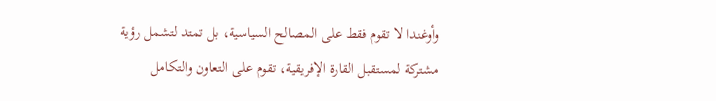وأوغندا لا تقوم فقط على المصالح السياسية، بل تمتد لتشمل رؤية مشتركة لمستقبل القارة الإفريقية، تقوم على التعاون والتكامل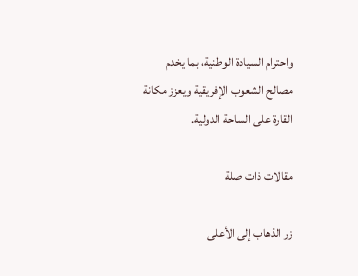واحترام السيادة الوطنية، بما يخدم مصالح الشعوب الإفريقية ويعزز مكانة القارة على الساحة الدولية.

مقالات ذات صلة

زر الذهاب إلى الأعلى